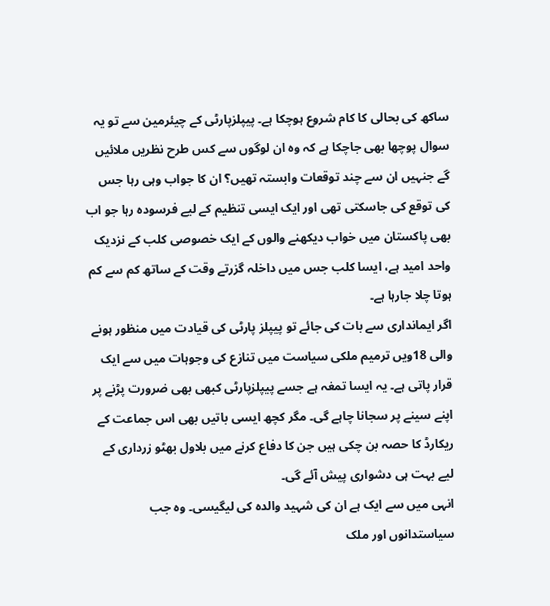ساکھ کی بحالی کا کام شروع ہوچکا ہے۔ پیپلزپارٹی کے چیئرمین سے تو یہ سوال پوچھا بھی جاچکا ہے کہ وہ ان لوگوں سے کس طرح نظریں ملائیں گے جنہیں ان سے چند توقعات وابستہ تھیں؟ ان کا جواب وہی رہا جس کی توقع کی جاسکتی تھی اور ایک ایسی تنظیم کے لیے فرسودہ رہا جو اب بھی پاکستان میں خواب دیکھنے والوں کے ایک خصوصی کلب کے نزدیک واحد امید ہے، ایسا کلب جس میں داخلہ گزرتے وقت کے ساتھ کم سے کم ہوتا چلا جارہا ہے۔
اگر ایمانداری سے بات کی جائے تو پیپلز پارٹی کی قیادت میں منظور ہونے والی 18ویں ترمیم ملکی سیاست میں تنازع کی وجوہات میں سے ایک قرار پاتی ہے۔ یہ ایسا تمغہ ہے جسے پیپلزپارٹی کبھی بھی ضرورت پڑنے پر اپنے سینے پر سجانا چاہے گی۔ مگر کچھ ایسی باتیں بھی اس جماعت کے ریکارڈ کا حصہ بن چکی ہیں جن کا دفاع کرنے میں بلاول بھٹو زرداری کے لیے بہت ہی دشواری پیش آئے گی۔
انہی میں سے ایک ہے ان کی شہید والدہ کی لیگیسی۔ وہ جب سیاستدانوں اور ملک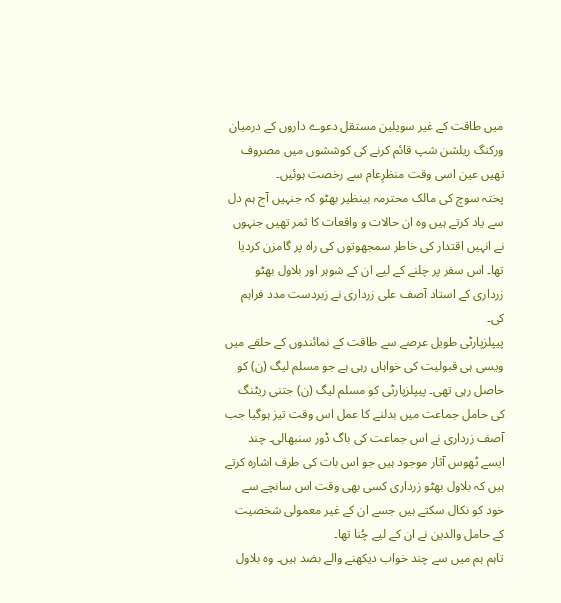میں طاقت کے غیر سویلین مستقل دعوے داروں کے درمیان ورکنگ ریلشن شپ قائم کرنے کی کوششوں میں مصروف تھیں عین اسی وقت منظرِعام سے رخصت ہوئیں۔
پختہ سوچ کی مالک محترمہ بینظیر بھٹو کہ جنہیں آج ہم دل سے یاد کرتے ہیں وہ ان حالات و واقعات کا ثمر تھیں جنہوں نے انہیں اقتدار کی خاطر سمجھوتوں کی راہ پر گامزن کردیا تھا۔ اس سفر پر چلنے کے لیے ان کے شوہر اور بلاول بھٹو زرداری کے استاد آصف علی زرداری نے زبردست مدد فراہم کی۔
پیپلزپارٹی طویل عرصے سے طاقت کے نمائندوں کے حلقے میں ویسی ہی قبولیت کی خواہاں رہی ہے جو مسلم لیگ (ن) کو حاصل رہی تھی۔ پیپلزپارٹی کو مسلم لیگ (ن) جتنی ریٹنگ کی حامل جماعت میں بدلنے کا عمل اس وقت تیز ہوگیا جب آصف زرداری نے اس جماعت کی باگ ڈور سنبھالی۔ چند ایسے ٹھوس آثار موجود ہیں جو اس بات کی طرف اشارہ کرتے ہیں کہ بلاول بھٹو زرداری کسی بھی وقت اس سانچے سے خود کو نکال سکتے ہیں جسے ان کے غیر معمولی شخصیت کے حامل والدین نے ان کے لیے چُنا تھا۔
تاہم ہم میں سے چند خواب دیکھنے والے بضد ہیں۔ وہ بلاول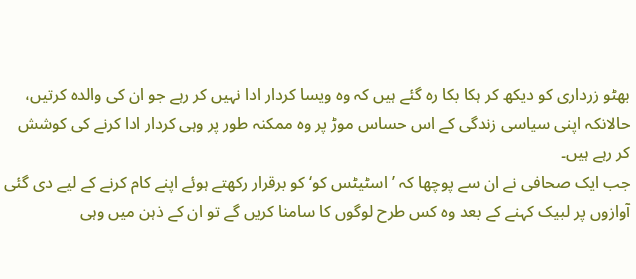بھٹو زرداری کو دیکھ کر ہکا بکا رہ گئے ہیں کہ وہ ویسا کردار ادا نہیں کر رہے جو ان کی والدہ کرتیں، حالانکہ اپنی سیاسی زندگی کے اس حساس موڑ پر وہ ممکنہ طور پر وہی کردار ادا کرنے کی کوشش کر رہے ہیں۔
جب ایک صحافی نے ان سے پوچھا کہ ’اسٹیٹس کو‘ کو برقرار رکھتے ہوئے اپنے کام کرنے کے لیے دی گئی آوازوں پر لبیک کہنے کے بعد وہ کس طرح لوگوں کا سامنا کریں گے تو ان کے ذہن میں وہی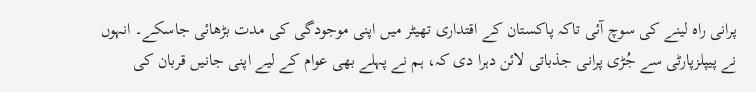پرانی راہ لینے کی سوچ آئی تاکہ پاکستان کے اقتداری تھیٹر میں اپنی موجودگی کی مدت بڑھائی جاسکے۔ انہوں نے پیپلزپارٹی سے جُڑی پرانی جذباتی لائن دہرا دی کہ، ہم نے پہلے بھی عوام کے لیے اپنی جانیں قربان کی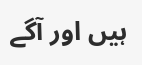ہیں اور آگے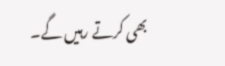بھی کرتے رہیں گے۔